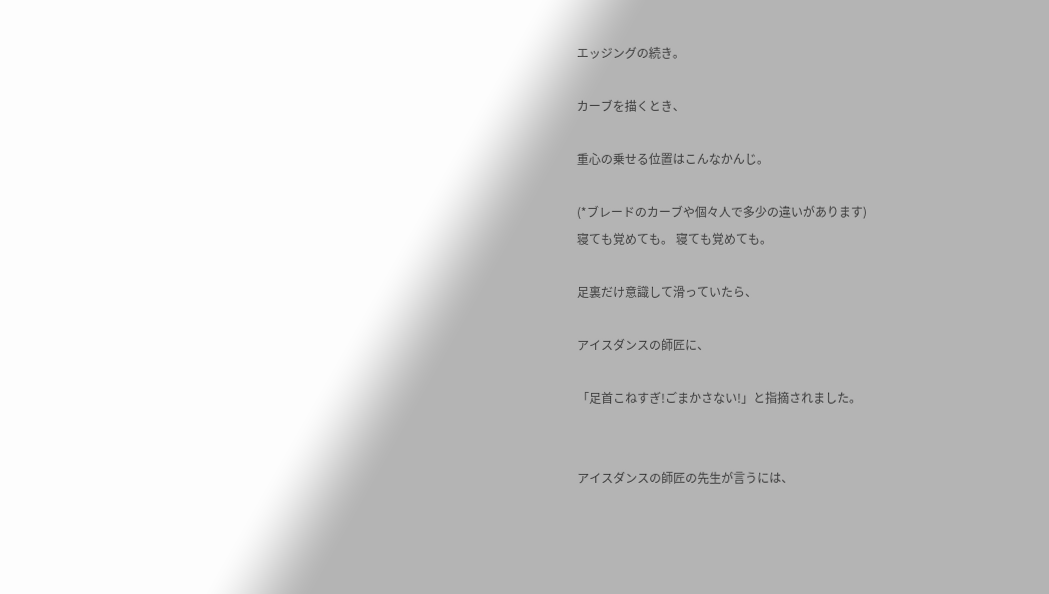エッジングの続き。

カーブを描くとき、

重心の乗せる位置はこんなかんじ。

(*ブレードのカーブや個々人で多少の違いがあります)
寝ても覚めても。 寝ても覚めても。

足裏だけ意識して滑っていたら、

アイスダンスの師匠に、

「足首こねすぎ!ごまかさない!」と指摘されました。


アイスダンスの師匠の先生が言うには、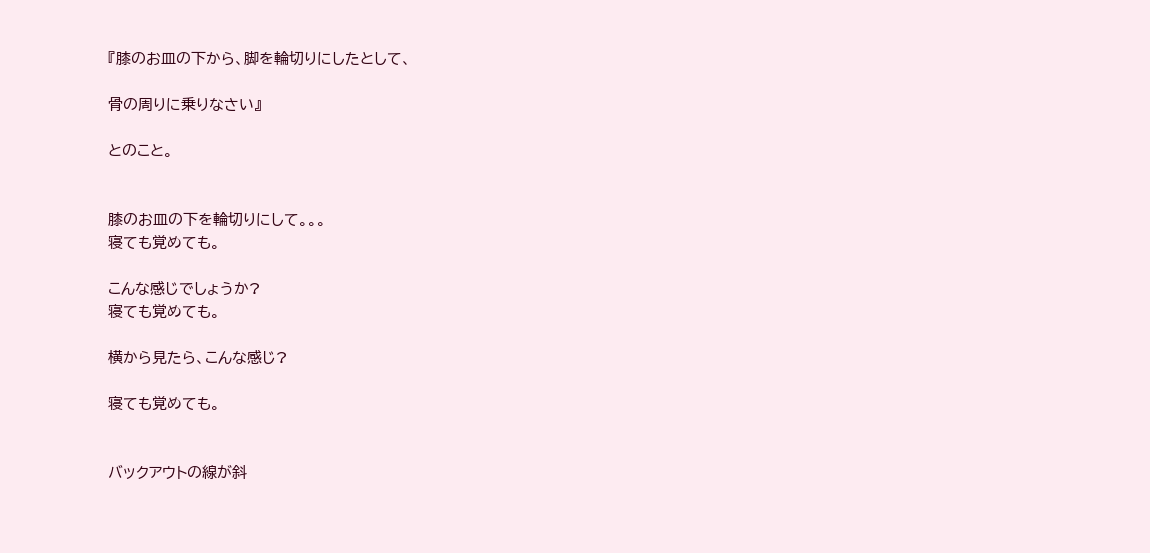『膝のお皿の下から、脚を輪切りにしたとして、

骨の周りに乗りなさい』

とのこと。


膝のお皿の下を輪切りにして。。。
寝ても覚めても。

こんな感じでしょうか?
寝ても覚めても。

横から見たら、こんな感じ?

寝ても覚めても。


バックアウトの線が斜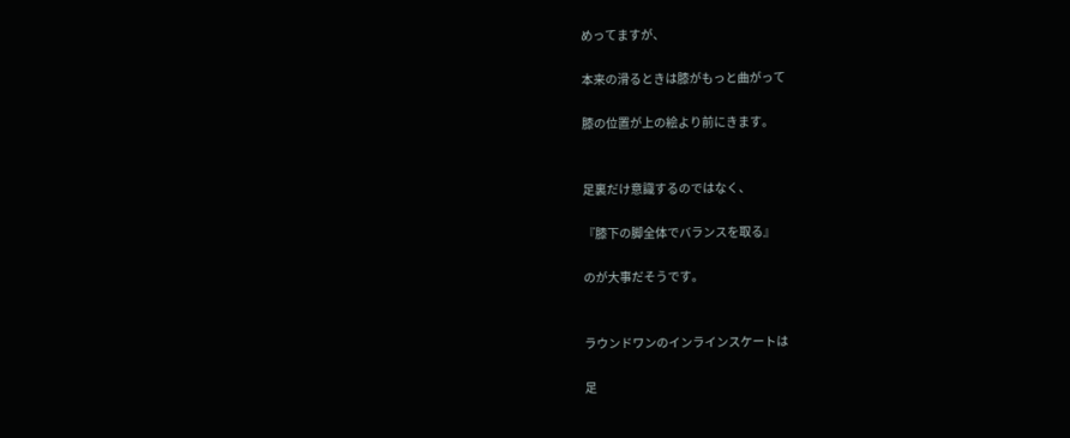めってますが、

本来の滑るときは膝がもっと曲がって

膝の位置が上の絵より前にきます。


足裏だけ意識するのではなく、

『膝下の脚全体でバランスを取る』

のが大事だそうです。


ラウンドワンのインラインスケートは

足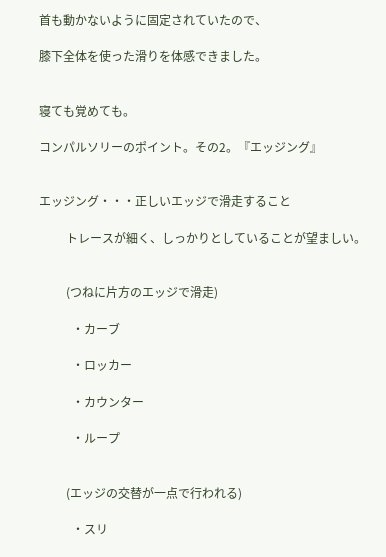首も動かないように固定されていたので、

膝下全体を使った滑りを体感できました。


寝ても覚めても。

コンパルソリーのポイント。その2。『エッジング』


エッジング・・・正しいエッジで滑走すること

         トレースが細く、しっかりとしていることが望ましい。


         (つねに片方のエッジで滑走)

           ・カーブ

           ・ロッカー

           ・カウンター

           ・ループ


         (エッジの交替が一点で行われる)

           ・スリ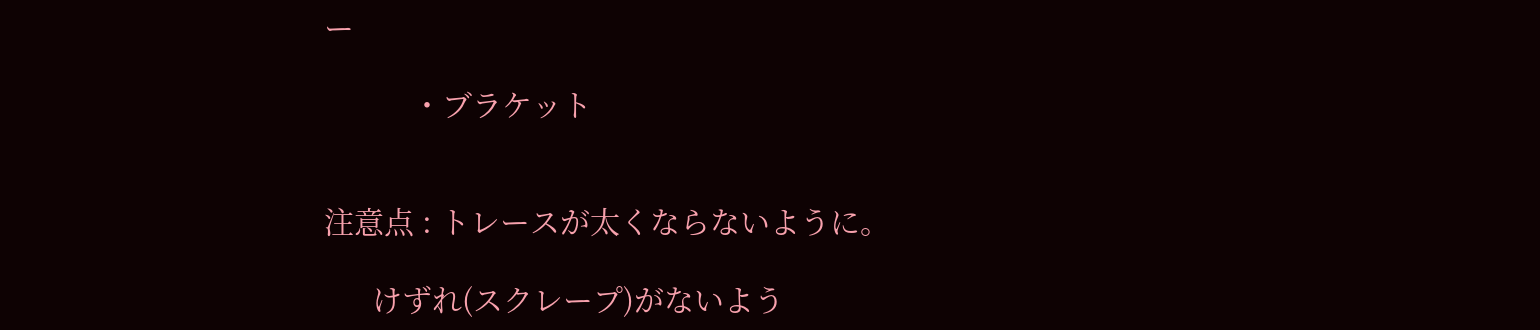ー

           ・ブラケット


注意点 : トレースが太くならないように。

      けずれ(スクレープ)がないよう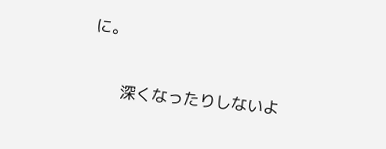に。

      深くなったりしないよ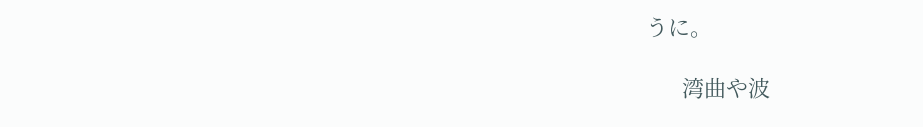うに。

      湾曲や波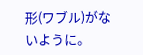形(ワブル)がないように。